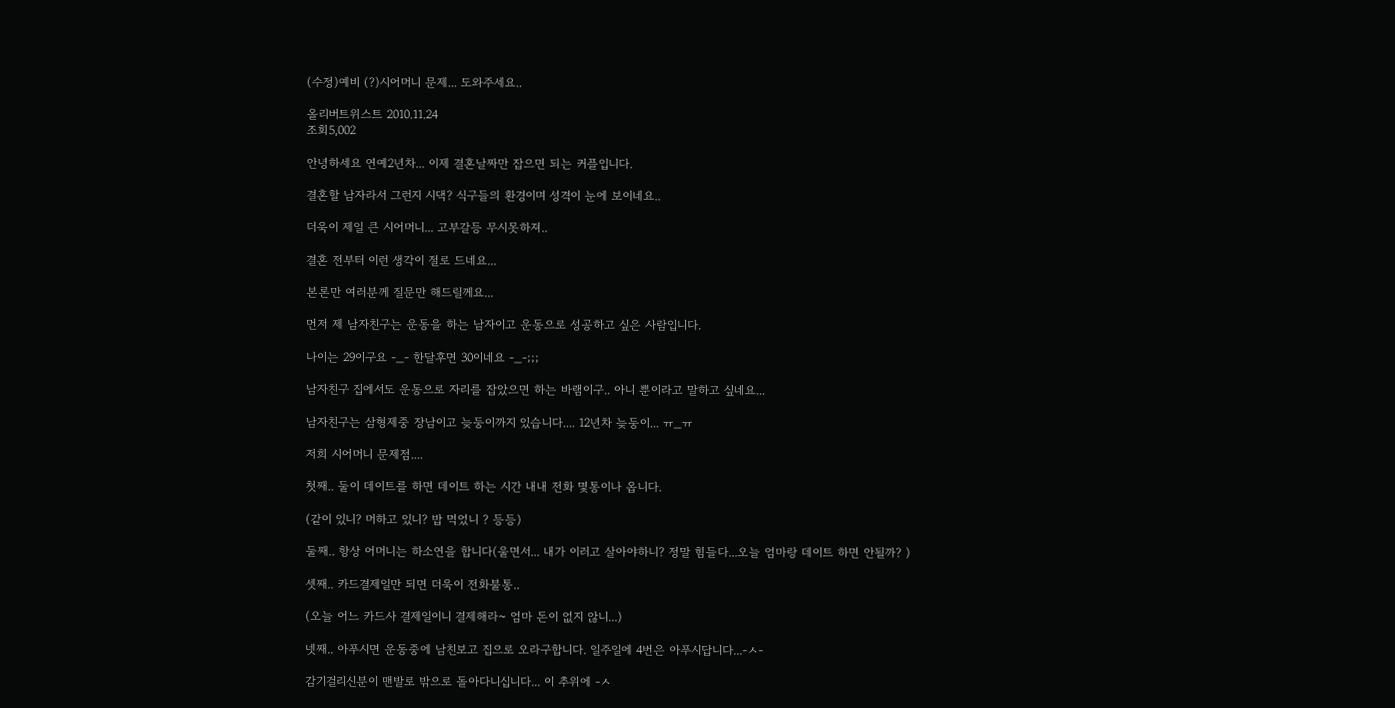(수정)예비 (?)시어머니 문제... 도와주세요..

올리버트위스트 2010.11.24
조회5,002

안녕하세요 연예2년차... 이제 결혼날짜만 잡으면 되는 커플입니다.

결혼할 남자라서 그런지 시댁? 식구들의 환경이며 성격이 눈에 보이네요..

더욱이 제일 큰 시어머니... 고부갈등 무시못하져..

결혼 전부터 이런 생각이 절로 드네요...

본론만 여러분께 질문만 해드릴께요...

먼저 제 남자친구는 운동을 하는 남자이고 운동으로 성공하고 싶은 사람입니다.

나이는 29이구요 -_- 한달후면 30이네요 -_-;;;

남자친구 집에서도 운동으로 자리를 잡았으면 하는 바램이구.. 아니 뿐이라고 말하고 싶네요...

남자친구는 삼형제중 장남이고 늦둥이까지 있습니다.... 12년차 늦둥이... ㅠ_ㅠ

저희 시어머니 문제점....

첫째.. 둘이 데이트를 하면 데이트 하는 시간 내내 전화 몇통이나 옵니다.

(같이 있니? 머하고 있니? 밥 먹었니 ? 등등)

둘째.. 항상 어머니는 하소연을 합니다(울면서... 내가 이러고 살아야하니? 정말 힘들다...오늘 엄마랑 데이트 하면 안될까? )

셋째.. 카드결제일만 되면 더욱이 전화불통..

(오늘 어느 카드사 결제일이니 결제해라~ 엄마 돈이 없지 않니...)

넷째.. 아푸시면 운동중에 남친보고 집으로 오라구합니다. 일주일에 4번은 아푸시답니다...-ㅅ-

감기걸리신분이 맨발로 밖으로 돌아다니십니다... 이 추위에 -ㅅ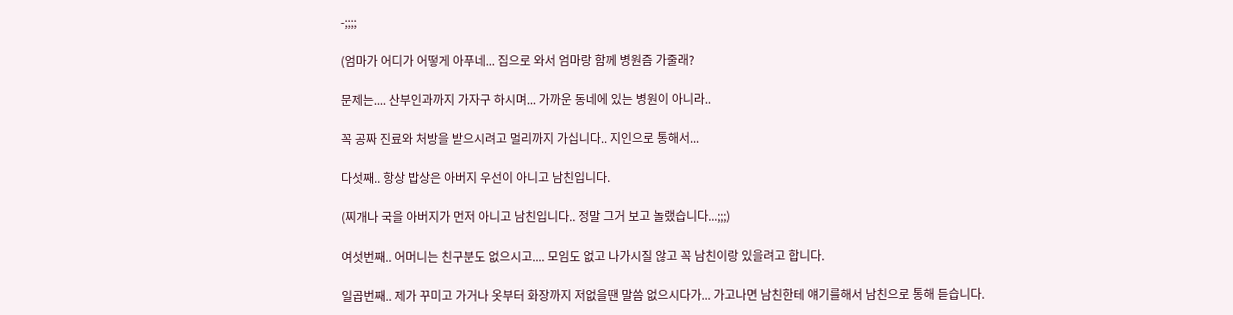-;;;;

(엄마가 어디가 어떻게 아푸네... 집으로 와서 엄마랑 함께 병원즘 가줄래?

문제는.... 산부인과까지 가자구 하시며... 가까운 동네에 있는 병원이 아니라..

꼭 공짜 진료와 처방을 받으시려고 멀리까지 가십니다.. 지인으로 통해서...

다섯째.. 항상 밥상은 아버지 우선이 아니고 남친입니다.

(찌개나 국을 아버지가 먼저 아니고 남친입니다.. 정말 그거 보고 놀랬습니다...;;;)

여섯번째.. 어머니는 친구분도 없으시고.... 모임도 없고 나가시질 않고 꼭 남친이랑 있을려고 합니다.

일곱번째.. 제가 꾸미고 가거나 옷부터 화장까지 저없을땐 말씀 없으시다가... 가고나면 남친한테 얘기를해서 남친으로 통해 듣습니다.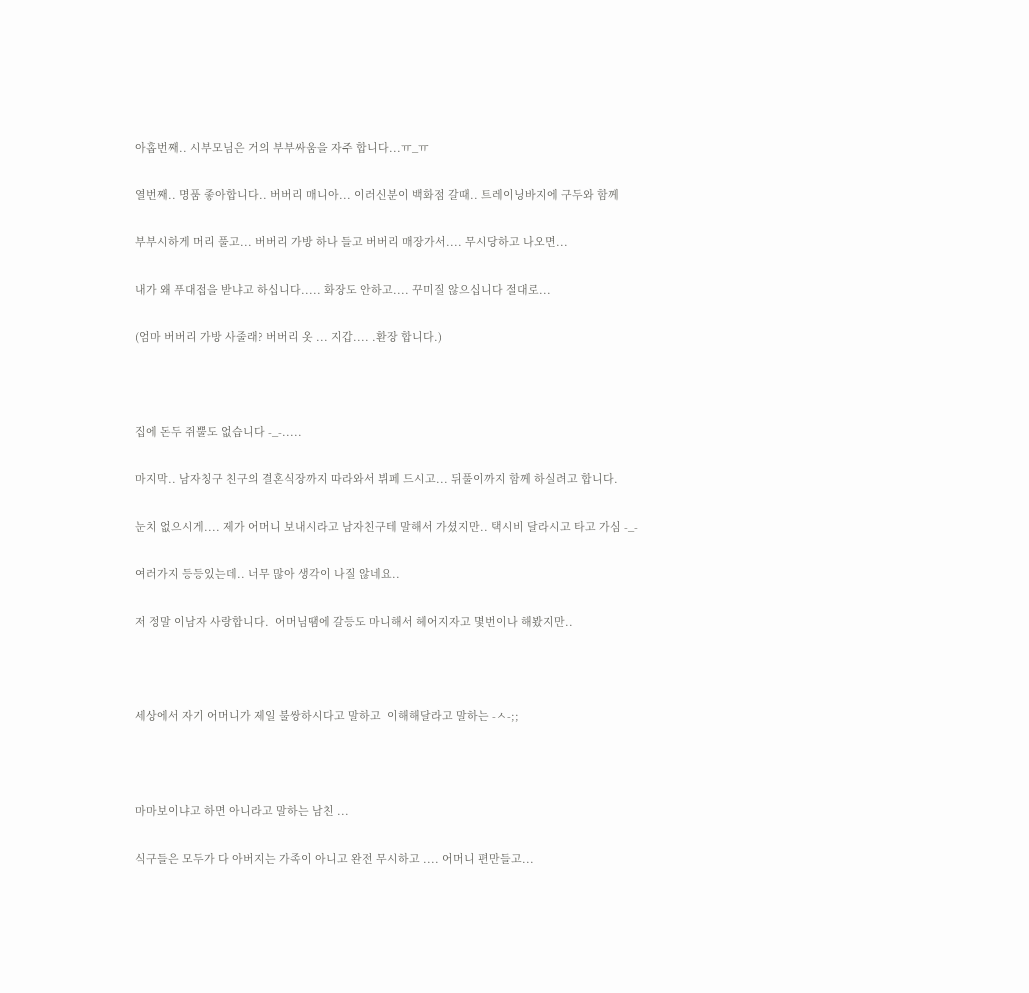아홉번째.. 시부모님은 거의 부부싸움을 자주 합니다...ㅠ_ㅠ

열번째.. 명품 좋아합니다.. 버버리 매니아... 이러신분이 백화점 갈때.. 트레이닝바지에 구두와 함께

부부시하게 머리 풀고... 버버리 가방 하나 들고 버버리 매장가서.... 무시당하고 나오면...

내가 왜 푸대접을 받냐고 하십니다..... 화장도 안하고.... 꾸미질 않으십니다 절대로...

(엄마 버버리 가방 사줄래? 버버리 옷 ... 지갑.... .환장 합니다.)



집에 돈두 쥐뿔도 없습니다 -_-.....

마지막.. 남자칭구 친구의 결혼식장까지 따라와서 뷔페 드시고... 뒤풀이까지 함께 하실려고 합니다.

눈치 없으시게.... 제가 어머니 보내시라고 남자친구테 말해서 가셨지만.. 택시비 달라시고 타고 가심 -_-

여러가지 등등있는데.. 너무 많아 생각이 나질 않네요..

저 정말 이남자 사랑합니다.  어머님땜에 갈등도 마니해서 헤어지자고 몇번이나 해봤지만..



세상에서 자기 어머니가 제일 불쌍하시다고 말하고  이해해달라고 말하는 -ㅅ-;;



마마보이냐고 하면 아니라고 말하는 남친 ...

식구들은 모두가 다 아버지는 가족이 아니고 완전 무시하고 .... 어머니 편만들고...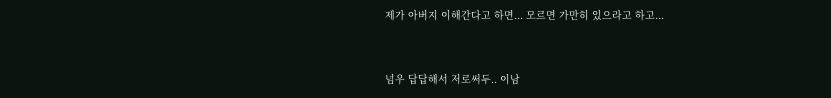제가 아버지 이해간다고 하면... 모르면 가만히 있으라고 하고...



넘우 답답해서 저로써두.. 이남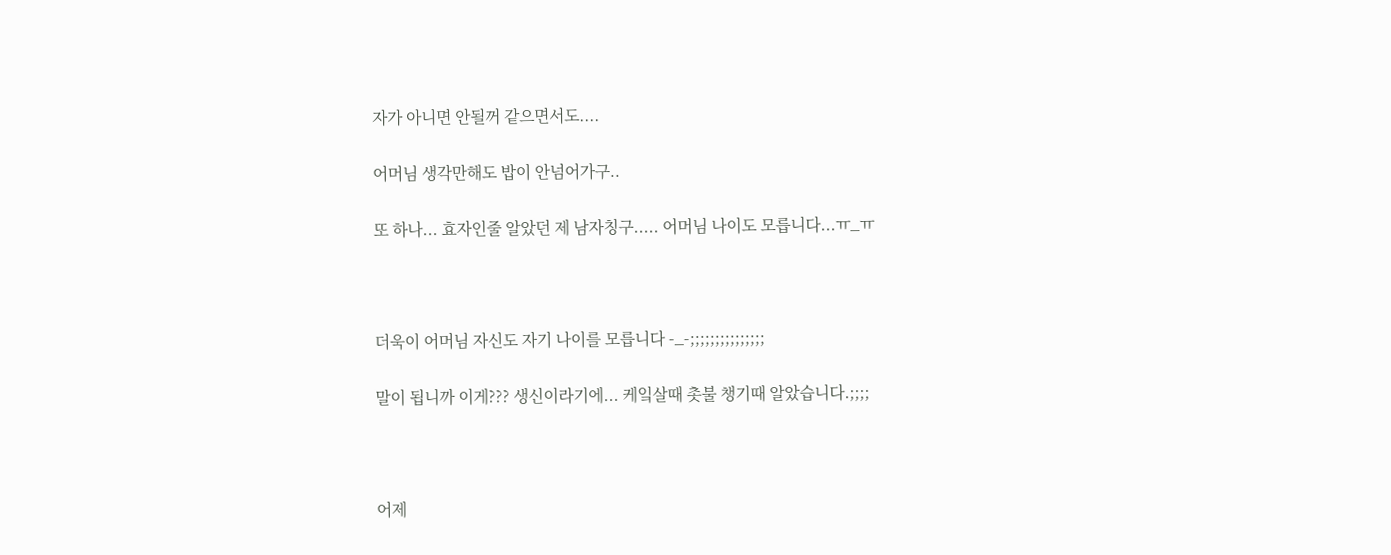자가 아니면 안될꺼 같으면서도....

어머님 생각만해도 밥이 안넘어가구..

또 하나... 효자인줄 알았던 제 남자칭구..... 어머님 나이도 모릅니다...ㅠ_ㅠ



더욱이 어머님 자신도 자기 나이를 모릅니다 -_-;;;;;;;;;;;;;;;

말이 됩니까 이게??? 생신이라기에... 케잌살때 촛불 챙기때 알았습니다.;;;;



어제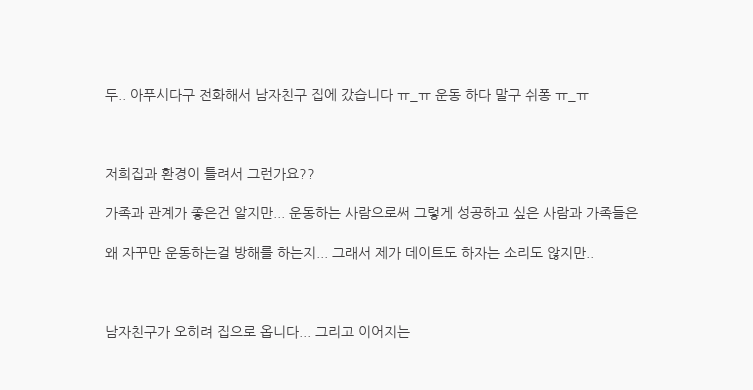두.. 아푸시다구 전화해서 남자친구 집에 갔습니다 ㅠ_ㅠ 운동 하다 말구 쉬퐁 ㅠ_ㅠ



저희집과 환경이 틀려서 그런가요??

가족과 관계가 좋은건 알지만... 운동하는 사람으로써 그렇게 성공하고 싶은 사람과 가족들은

왜 자꾸만 운동하는걸 방해를 하는지... 그래서 제가 데이트도 하자는 소리도 않지만..



남자친구가 오히려 집으로 옵니다... 그리고 이어지는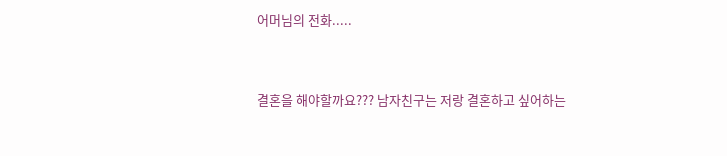어머님의 전화.....



결혼을 해야할까요??? 남자친구는 저랑 결혼하고 싶어하는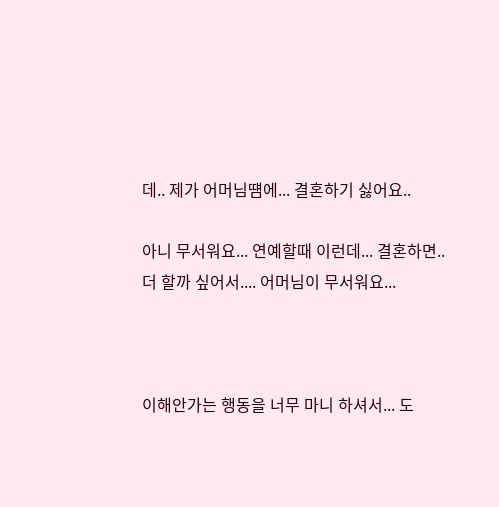데.. 제가 어머님떔에... 결혼하기 싫어요..

아니 무서워요... 연예할때 이런데... 결혼하면.. 더 할까 싶어서.... 어머님이 무서워요...



이해안가는 행동을 너무 마니 하셔서... 도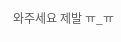와주세요 제발 ㅠ_ㅠ